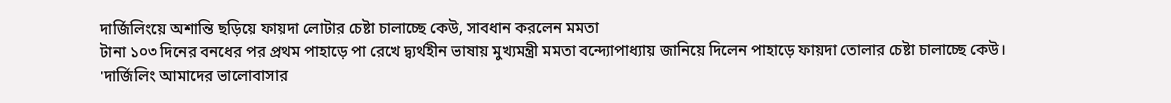দার্জিলিংয়ে অশান্তি ছড়িয়ে ফায়দা লোটার চেষ্টা চালাচ্ছে কেউ, সাবধান করলেন মমতা
টানা ১০৩ দিনের বনধের পর প্রথম পাহাড়ে পা রেখে দ্ব্যর্থহীন ভাষায় মুখ্যমন্ত্রী মমতা বন্দ্যোপাধ্যায় জানিয়ে দিলেন পাহাড়ে ফায়দা তোলার চেষ্টা চালাচ্ছে কেউ।
'দার্জিলিং আমাদের ভালোবাসার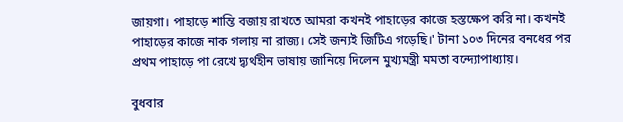জায়গা। পাহাড়ে শান্তি বজায় রাখতে আমরা কখনই পাহাড়ের কাজে হস্তক্ষেপ করি না। কখনই পাহাড়ের কাজে নাক গলায় না রাজ্য। সেই জন্যই জিটিএ গড়েছি।' টানা ১০৩ দিনের বনধের পর প্রথম পাহাড়ে পা রেখে দ্ব্যর্থহীন ভাষায় জানিয়ে দিলেন মুখ্যমন্ত্রী মমতা বন্দ্যোপাধ্যায়।

বুধবার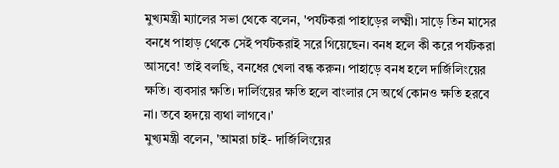মুখ্যমন্ত্রী ম্যালের সভা থেকে বলেন, 'পর্যটকরা পাহাড়ের লক্ষ্মী। সাড়ে তিন মাসের বনধে পাহাড় থেকে সেই পর্যটকরাই সরে গিয়েছেন। বনধ হলে কী করে পর্যটকরা আসবে! তাই বলছি, বনধের খেলা বন্ধ করুন। পাহাড়ে বনধ হলে দার্জিলিংয়ের ক্ষতি। ব্যবসার ক্ষতি। দার্লিংয়ের ক্ষতি হলে বাংলার সে অর্থে কোনও ক্ষতি হরবে না। তবে হৃদয়ে ব্যথা লাগবে।'
মুখ্যমন্ত্রী বলেন, 'আমরা চাই- দার্জিলিংয়ের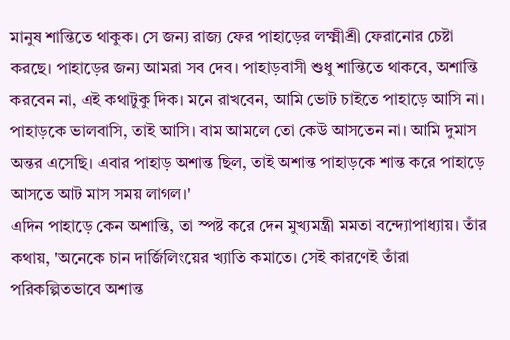মানুষ শান্তিতে থাকুক। সে জন্য রাজ্য ফের পাহাড়ের লক্ষ্মীশ্রী ফেরানোর চেষ্টা করছে। পাহাড়ের জন্য আমরা সব দেব। পাহাড়বাসী শুধু শান্তিতে থাকবে, অশান্তি করবেন না, এই কথাটুকু দিক। মনে রাখবেন, আমি ভোট চাইতে পাহাড়ে আসি না। পাহাড়কে ভালবাসি, তাই আসি। বাম আমলে তো কেউ আসতেন না। আমি দুমাস অন্তর এসেছি। এবার পাহাড় অশান্ত ছিল, তাই অশান্ত পাহাড়কে শান্ত করে পাহাড়ে আসতে আট মাস সময় লাগল।'
এদিন পাহাড়ে কেন অশান্তি, তা স্পষ্ট করে দেন মুখ্যমন্ত্রী মমতা বন্দ্যোপাধ্যায়। তাঁর কথায়, 'অনেকে চান দার্জিলিংয়ের খ্যাতি কমাতে। সেই কারণেই তাঁরা পরিকল্পিতভাবে অশান্ত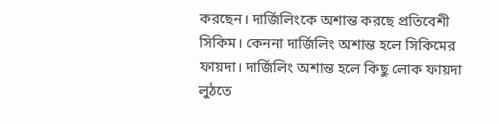করছেন। দার্জিলিংকে অশান্ত করছে প্রতিবেশী সিকিম। কেননা দার্জিলিং অশান্ত হলে সিকিমের ফায়দা। দার্জিলিং অশান্ত হলে কিছু লোক ফায়দা লুঠতে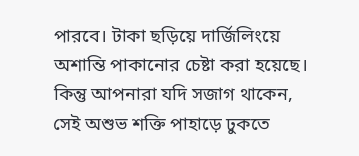পারবে। টাকা ছড়িয়ে দার্জিলিংয়ে অশান্তি পাকানোর চেষ্টা করা হয়েছে। কিন্তু আপনারা যদি সজাগ থাকেন, সেই অশুভ শক্তি পাহাড়ে ঢুকতে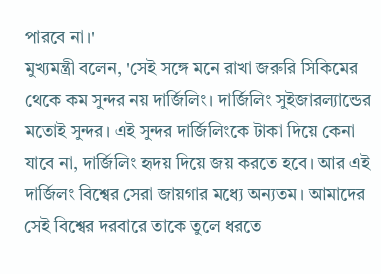পারবে না।'
মুখ্যমন্ত্রী বলেন, 'সেই সঙ্গে মনে রাখা জরুরি সিকিমের থেকে কম সুন্দর নয় দার্জিলিং। দার্জিলিং সুইজারল্যান্ডের মতোই সুন্দর। এই সুন্দর দার্জিলিংকে টাকা দিয়ে কেনা যাবে না, দার্জিলিং হৃদয় দিয়ে জয় করতে হবে। আর এই দার্জিলং বিশ্বের সেরা জায়গার মধ্যে অন্যতম। আমাদের সেই বিশ্বের দরবারে তাকে তুলে ধরতে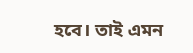হবে। তাই এমন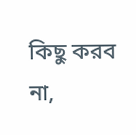কিছু করব না,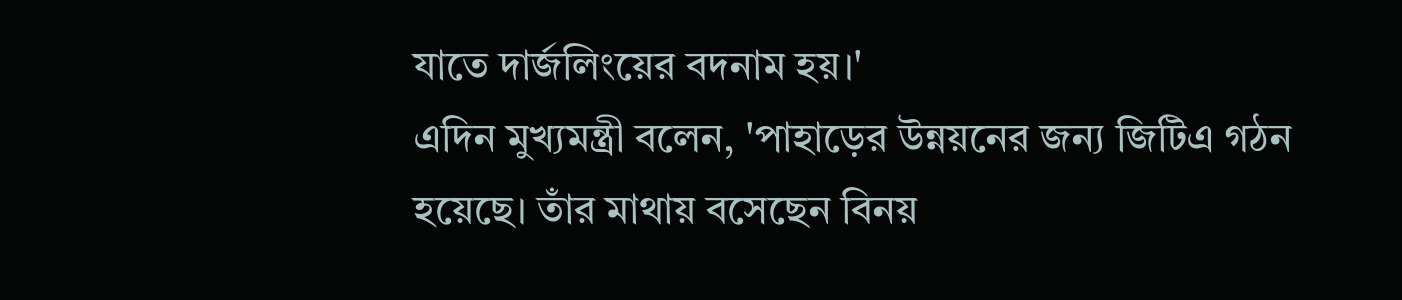যাতে দার্জলিংয়ের বদনাম হয়।'
এদিন মুখ্যমন্ত্রী বলেন, 'পাহাড়ের উন্নয়নের জন্য জিটিএ গঠন হয়েছে। তাঁর মাথায় বসেছেন বিনয়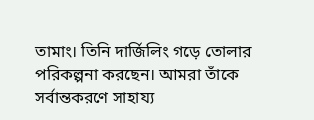তামাং। তিনি দার্জিলিং গড়ে তোলার পরিকল্পনা করছেন। আমরা তাঁকে সর্বান্তকরণে সাহায্য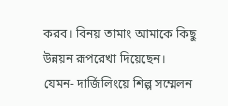করব। বিনয় তামাং আমাকে কিছু উন্নয়ন রূপরেখা দিয়েছেন। যেমন- দার্জিলিংয়ে শিল্প সম্মেলন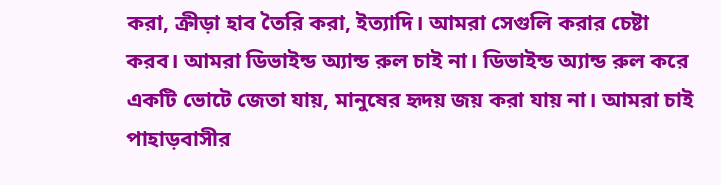করা, ক্রীড়া হাব তৈরি করা, ইত্যাদি। আমরা সেগুলি করার চেষ্টা করব। আমরা ডিভাইন্ড অ্যান্ড রুল চাই না। ডিভাইন্ড অ্যান্ড রুল করে একটি ভোটে জেতা যায়, মানুষের হৃদয় জয় করা যায় না। আমরা চাই পাহাড়বাসীর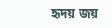হৃদয় জয়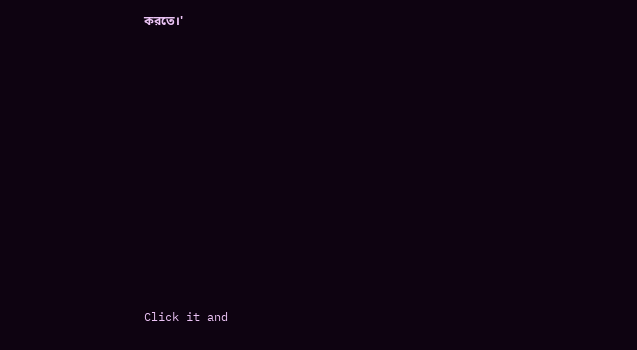করতে।'












Click it and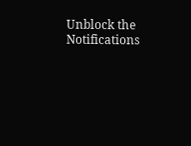Unblock the Notifications